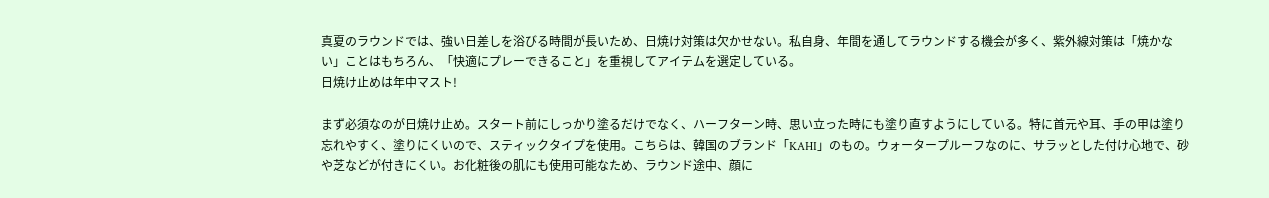真夏のラウンドでは、強い日差しを浴びる時間が長いため、日焼け対策は欠かせない。私自身、年間を通してラウンドする機会が多く、紫外線対策は「焼かない」ことはもちろん、「快適にプレーできること」を重視してアイテムを選定している。
日焼け止めは年中マスト!

まず必須なのが日焼け止め。スタート前にしっかり塗るだけでなく、ハーフターン時、思い立った時にも塗り直すようにしている。特に首元や耳、手の甲は塗り忘れやすく、塗りにくいので、スティックタイプを使用。こちらは、韓国のブランド「KAHI」のもの。ウォータープルーフなのに、サラッとした付け心地で、砂や芝などが付きにくい。お化粧後の肌にも使用可能なため、ラウンド途中、顔に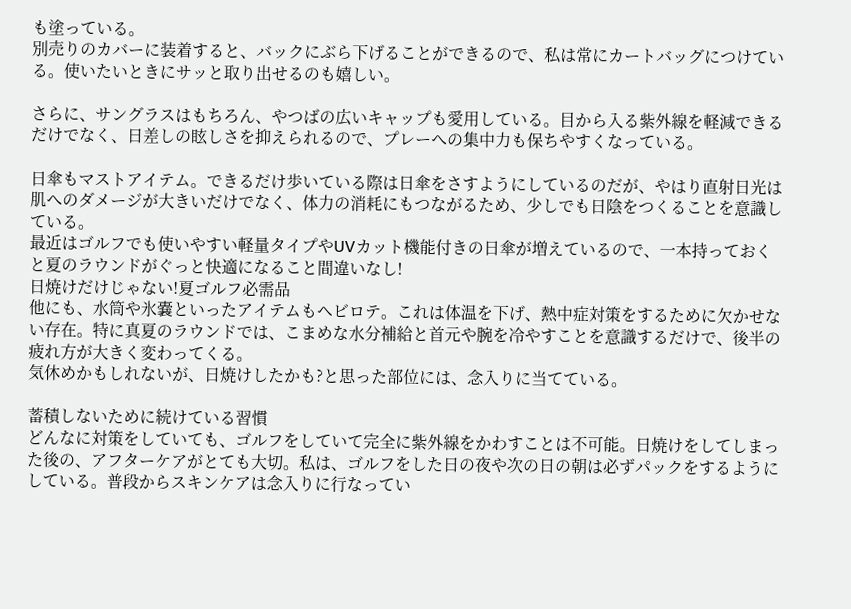も塗っている。
別売りのカバーに装着すると、バックにぶら下げることができるので、私は常にカートバッグにつけている。使いたいときにサッと取り出せるのも嬉しい。

さらに、サングラスはもちろん、やつばの広いキャップも愛用している。目から入る紫外線を軽減できるだけでなく、日差しの眩しさを抑えられるので、プレーへの集中力も保ちやすくなっている。

日傘もマストアイテム。できるだけ歩いている際は日傘をさすようにしているのだが、やはり直射日光は肌へのダメージが大きいだけでなく、体力の消耗にもつながるため、少しでも日陰をつくることを意識している。
最近はゴルフでも使いやすい軽量タイプやUVカット機能付きの日傘が増えているので、一本持っておくと夏のラウンドがぐっと快適になること間違いなし!
日焼けだけじゃない!夏ゴルフ必需品
他にも、水筒や氷嚢といったアイテムもヘビロテ。これは体温を下げ、熱中症対策をするために欠かせない存在。特に真夏のラウンドでは、こまめな水分補給と首元や腕を冷やすことを意識するだけで、後半の疲れ方が大きく変わってくる。
気休めかもしれないが、日焼けしたかも?と思った部位には、念入りに当てている。

蓄積しないために続けている習慣
どんなに対策をしていても、ゴルフをしていて完全に紫外線をかわすことは不可能。日焼けをしてしまった後の、アフターケアがとても大切。私は、ゴルフをした日の夜や次の日の朝は必ずパックをするようにしている。普段からスキンケアは念入りに行なってい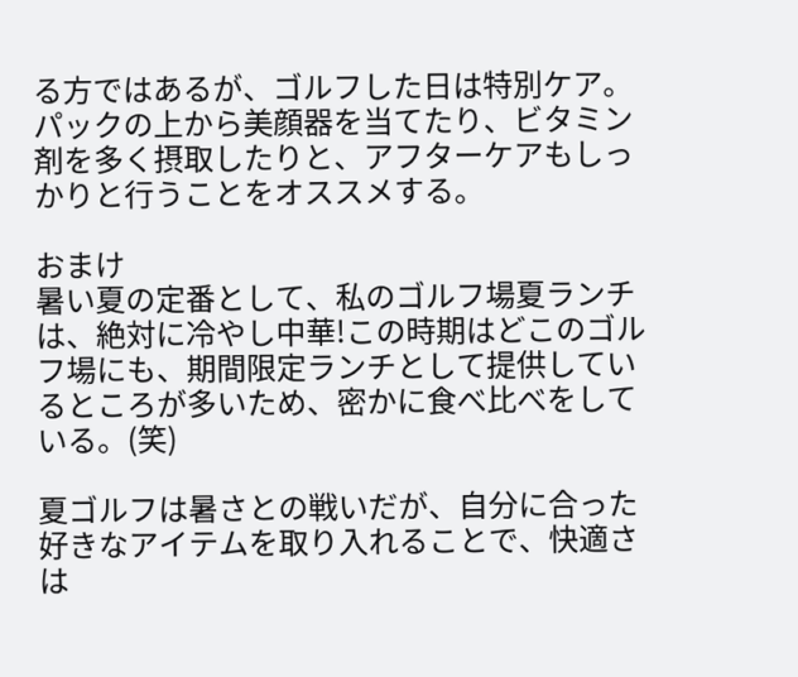る方ではあるが、ゴルフした日は特別ケア。パックの上から美顔器を当てたり、ビタミン剤を多く摂取したりと、アフターケアもしっかりと行うことをオススメする。

おまけ
暑い夏の定番として、私のゴルフ場夏ランチは、絶対に冷やし中華!この時期はどこのゴルフ場にも、期間限定ランチとして提供しているところが多いため、密かに食べ比べをしている。(笑)

夏ゴルフは暑さとの戦いだが、自分に合った好きなアイテムを取り入れることで、快適さは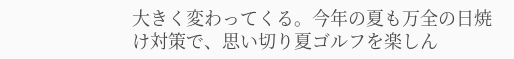大きく変わってくる。今年の夏も万全の日焼け対策で、思い切り夏ゴルフを楽しん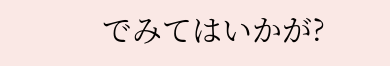でみてはいかが?